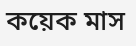কয়েক মাস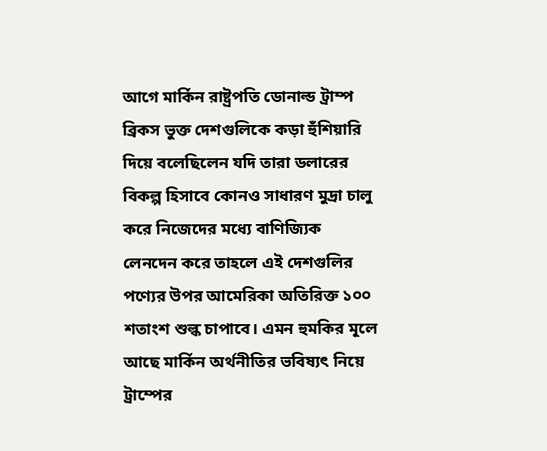আগে মার্কিন রাষ্ট্রপতি ডোনাল্ড ট্রাম্প ব্রিকস ভুক্ত দেশগুলিকে কড়া হুঁশিয়ারি দিয়ে বলেছিলেন যদি তারা ডলারের বিকল্প হিসাবে কোনও সাধারণ মুদ্রা চালু করে নিজেদের মধ্যে বাণিজ্যিক লেনদেন করে তাহলে এই দেশগুলির পণ্যের উপর আমেরিকা অতিরিক্ত ১০০ শতাংশ শুল্ক চাপাবে। এমন হুমকির মূলে আছে মার্কিন অর্থনীতির ভবিষ্যৎ নিয়ে ট্রাম্পের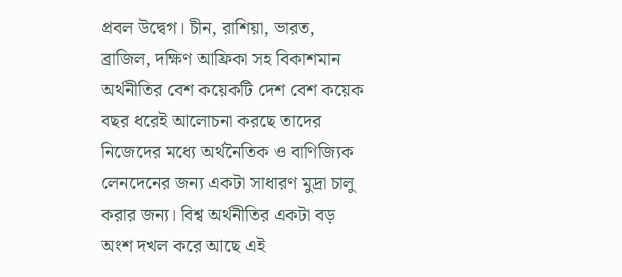প্রবল উদ্বেগ। চীন, রাশিয়া, ভারত, ব্রাজিল, দক্ষিণ আফ্রিকা সহ বিকাশমান অর্থনীতির বেশ কয়েকটি দেশ বেশ কয়েক বছর ধরেই আলোচনা করছে তাদের নিজেদের মধ্যে অর্থনৈতিক ও বাণিজ্যিক লেনদেনের জন্য একটা সাধারণ মুদ্রা চালু করার জন্য। বিশ্ব অর্থনীতির একটা বড় অংশ দখল করে আছে এই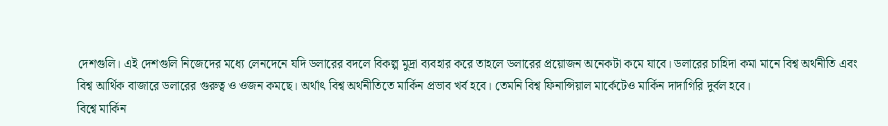দেশগুলি। এই দেশগুলি নিজেদের মধ্যে লেনদেনে যদি ডলারের বদলে বিকল্প মুদ্রা ব্যবহার করে তাহলে ডলারের প্রয়োজন অনেকটা কমে যাবে। ডলারের চাহিদা কমা মানে বিশ্ব অর্থনীতি এবং বিশ্ব আর্থিক বাজারে ডলারের গুরুত্ব ও ওজন কমছে। অর্থাৎ বিশ্ব অর্থনীতিতে মার্কিন প্রভাব খর্ব হবে। তেমনি বিশ্ব ফিনান্সিয়াল মার্কেটেও মার্কিন দাদাগিরি দুর্বল হবে।
বিশ্বে মার্কিন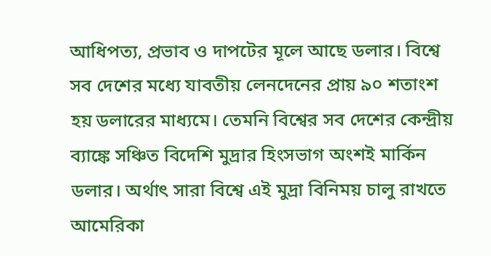আধিপত্য, প্রভাব ও দাপটের মূলে আছে ডলার। বিশ্বে সব দেশের মধ্যে যাবতীয় লেনদেনের প্রায় ৯০ শতাংশ হয় ডলারের মাধ্যমে। তেমনি বিশ্বের সব দেশের কেন্দ্রীয় ব্যাঙ্কে সঞ্চিত বিদেশি মুদ্রার হিংসভাগ অংশই মার্কিন ডলার। অর্থাৎ সারা বিশ্বে এই মুদ্রা বিনিময় চালু রাখতে আমেরিকা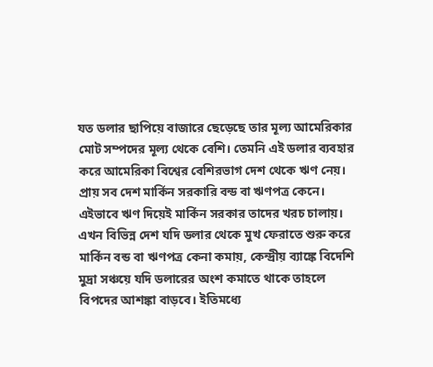যত ডলার ছাপিয়ে বাজারে ছেড়েছে তার মূল্য আমেরিকার মোট সম্পদের মূল্য থেকে বেশি। তেমনি এই ডলার ব্যবহার করে আমেরিকা বিশ্বের বেশিরভাগ দেশ থেকে ঋণ নেয়। প্রায় সব দেশ মার্কিন সরকারি বন্ড বা ঋণপত্র কেনে। এইভাবে ঋণ দিয়েই মার্কিন সরকার তাদের খরচ চালায়।
এখন বিভিন্ন দেশ যদি ডলার থেকে মুখ ফেরাতে শুরু করে মার্কিন বন্ড বা ঋণপত্র কেনা কমায়, কেন্দ্রীয় ব্যাঙ্কে বিদেশি মুদ্রা সঞ্চয়ে যদি ডলারের অংশ কমাতে থাকে তাহলে বিপদের আশঙ্কা বাড়বে। ইতিমধ্যে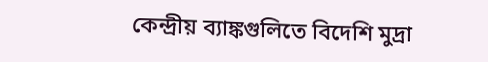কেন্দ্রীয় ব্যাঙ্কগুলিতে বিদেশি মুদ্রা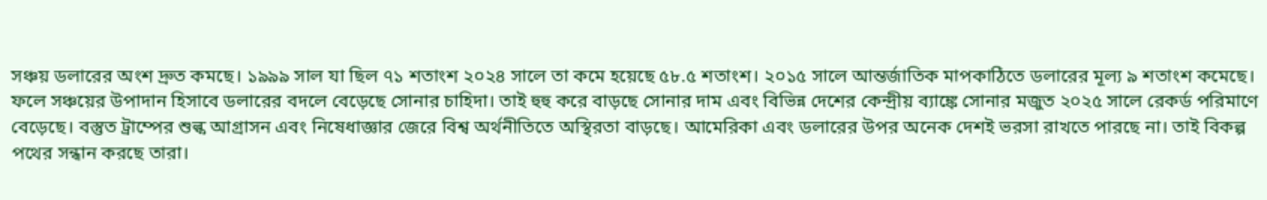সঞ্চয় ডলারের অংশ দ্রুত কমছে। ১৯৯৯ সাল যা ছিল ৭১ শতাংশ ২০২৪ সালে তা কমে হয়েছে ৫৮.৫ শতাংশ। ২০১৫ সালে আন্তর্জাতিক মাপকাঠিতে ডলারের মূল্য ৯ শতাংশ কমেছে। ফলে সঞ্চয়ের উপাদান হিসাবে ডলারের বদলে বেড়েছে সোনার চাহিদা। তাই হুহু করে বাড়ছে সোনার দাম এবং বিভিন্ন দেশের কেন্দ্রীয় ব্যাঙ্কে সোনার মজুত ২০২৫ সালে রেকর্ড পরিমাণে বেড়েছে। বস্তুত ট্রাম্পের শুল্ক আগ্রাসন এবং নিষেধাজ্ঞার জেরে বিশ্ব অর্থনীতিতে অস্থিরতা বাড়ছে। আমেরিকা এবং ডলারের উপর অনেক দেশই ভরসা রাখতে পারছে না। তাই বিকল্প পথের সন্ধান করছে তারা।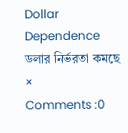Dollar Dependence
ডলার নির্ভরতা কমছে
×
Comments :0